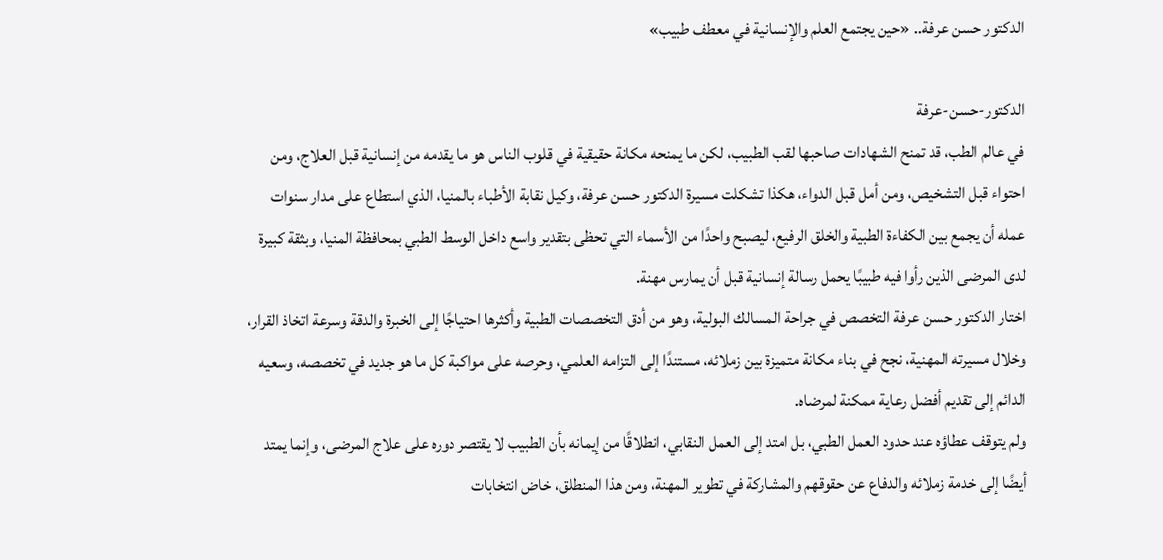الدكتور حسن عرفة.. «حين يجتمع العلم والإنسانية في معطف طبيب»

الدكتور-حسن-عرفة
في عالم الطب، قد تمنح الشهادات صاحبها لقب الطبيب، لكن ما يمنحه مكانة حقيقية في قلوب الناس هو ما يقدمه من إنسانية قبل العلاج، ومن احتواء قبل التشخيص، ومن أمل قبل الدواء، هكذا تشكلت مسيرة الدكتور حسن عرفة، وكيل نقابة الأطباء بالمنيا، الذي استطاع على مدار سنوات عمله أن يجمع بين الكفاءة الطبية والخلق الرفيع، ليصبح واحدًا من الأسماء التي تحظى بتقدير واسع داخل الوسط الطبي بمحافظة المنيا، وبثقة كبيرة لدى المرضى الذين رأوا فيه طبيبًا يحمل رسالة إنسانية قبل أن يمارس مهنة.
اختار الدكتور حسن عرفة التخصص في جراحة المسالك البولية، وهو من أدق التخصصات الطبية وأكثرها احتياجًا إلى الخبرة والدقة وسرعة اتخاذ القرار، وخلال مسيرته المهنية، نجح في بناء مكانة متميزة بين زملائه، مستندًا إلى التزامه العلمي، وحرصه على مواكبة كل ما هو جديد في تخصصه، وسعيه الدائم إلى تقديم أفضل رعاية ممكنة لمرضاه.
ولم يتوقف عطاؤه عند حدود العمل الطبي، بل امتد إلى العمل النقابي، انطلاقًا من إيمانه بأن الطبيب لا يقتصر دوره على علاج المرضى، وإنما يمتد أيضًا إلى خدمة زملائه والدفاع عن حقوقهم والمشاركة في تطوير المهنة، ومن هذا المنطلق، خاض انتخابات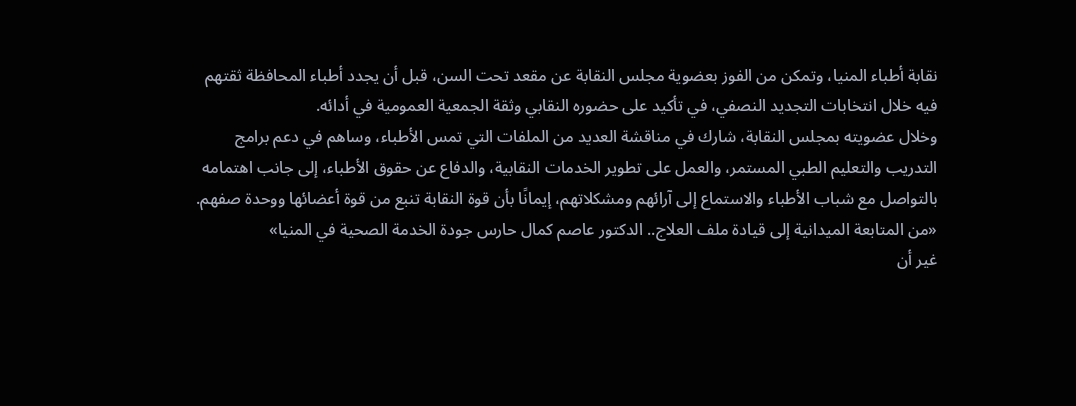نقابة أطباء المنيا، وتمكن من الفوز بعضوية مجلس النقابة عن مقعد تحت السن، قبل أن يجدد أطباء المحافظة ثقتهم فيه خلال انتخابات التجديد النصفي، في تأكيد على حضوره النقابي وثقة الجمعية العمومية في أدائه.
وخلال عضويته بمجلس النقابة، شارك في مناقشة العديد من الملفات التي تمس الأطباء، وساهم في دعم برامج التدريب والتعليم الطبي المستمر، والعمل على تطوير الخدمات النقابية، والدفاع عن حقوق الأطباء، إلى جانب اهتمامه بالتواصل مع شباب الأطباء والاستماع إلى آرائهم ومشكلاتهم، إيمانًا بأن قوة النقابة تنبع من قوة أعضائها ووحدة صفهم.
«من المتابعة الميدانية إلى قيادة ملف العلاج.. الدكتور عاصم كمال حارس جودة الخدمة الصحية في المنيا»
غير أن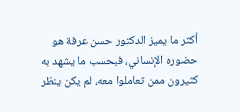أكثر ما يميز الدكتور حسن عرفة هو حضوره الإنساني، فبحسب ما يشهد به كثيرون ممن تعاملوا معه، لم يكن ينظر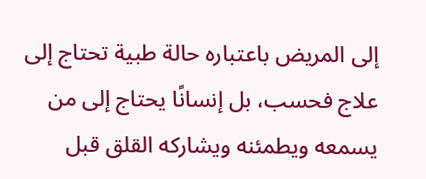إلى المريض باعتباره حالة طبية تحتاج إلى علاج فحسب، بل إنسانًا يحتاج إلى من يسمعه ويطمئنه ويشاركه القلق قبل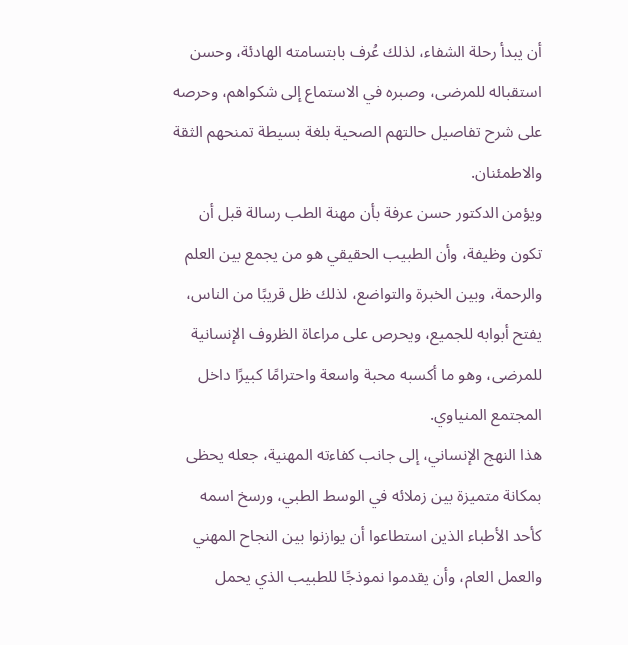أن يبدأ رحلة الشفاء، لذلك عُرف بابتسامته الهادئة، وحسن استقباله للمرضى، وصبره في الاستماع إلى شكواهم، وحرصه على شرح تفاصيل حالتهم الصحية بلغة بسيطة تمنحهم الثقة والاطمئنان.
ويؤمن الدكتور حسن عرفة بأن مهنة الطب رسالة قبل أن تكون وظيفة، وأن الطبيب الحقيقي هو من يجمع بين العلم والرحمة، وبين الخبرة والتواضع، لذلك ظل قريبًا من الناس، يفتح أبوابه للجميع، ويحرص على مراعاة الظروف الإنسانية للمرضى، وهو ما أكسبه محبة واسعة واحترامًا كبيرًا داخل المجتمع المنياوي.
هذا النهج الإنساني، إلى جانب كفاءته المهنية، جعله يحظى بمكانة متميزة بين زملائه في الوسط الطبي، ورسخ اسمه كأحد الأطباء الذين استطاعوا أن يوازنوا بين النجاح المهني والعمل العام، وأن يقدموا نموذجًا للطبيب الذي يحمل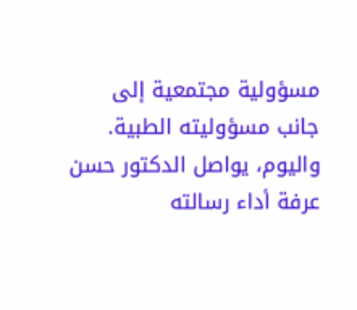مسؤولية مجتمعية إلى جانب مسؤوليته الطبية.
واليوم، يواصل الدكتور حسن عرفة أداء رسالته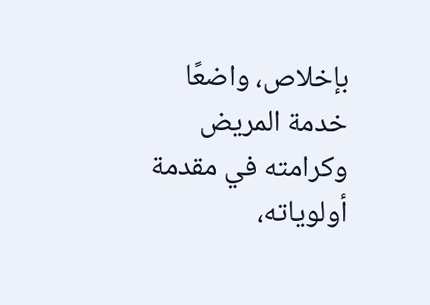بإخلاص، واضعًا خدمة المريض وكرامته في مقدمة أولوياته،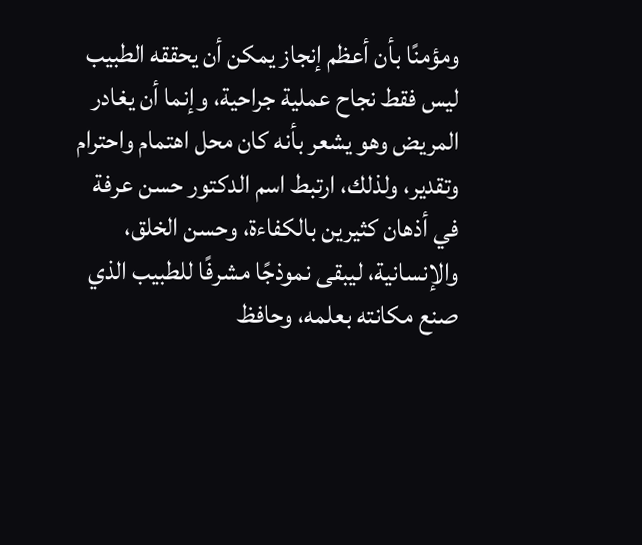ومؤمنًا بأن أعظم إنجاز يمكن أن يحققه الطبيب ليس فقط نجاح عملية جراحية، وإنما أن يغادر المريض وهو يشعر بأنه كان محل اهتمام واحترام وتقدير، ولذلك، ارتبط اسم الدكتور حسن عرفة في أذهان كثيرين بالكفاءة، وحسن الخلق، والإنسانية، ليبقى نموذجًا مشرفًا للطبيب الذي صنع مكانته بعلمه، وحافظ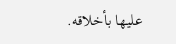عليها بأخلاقه.